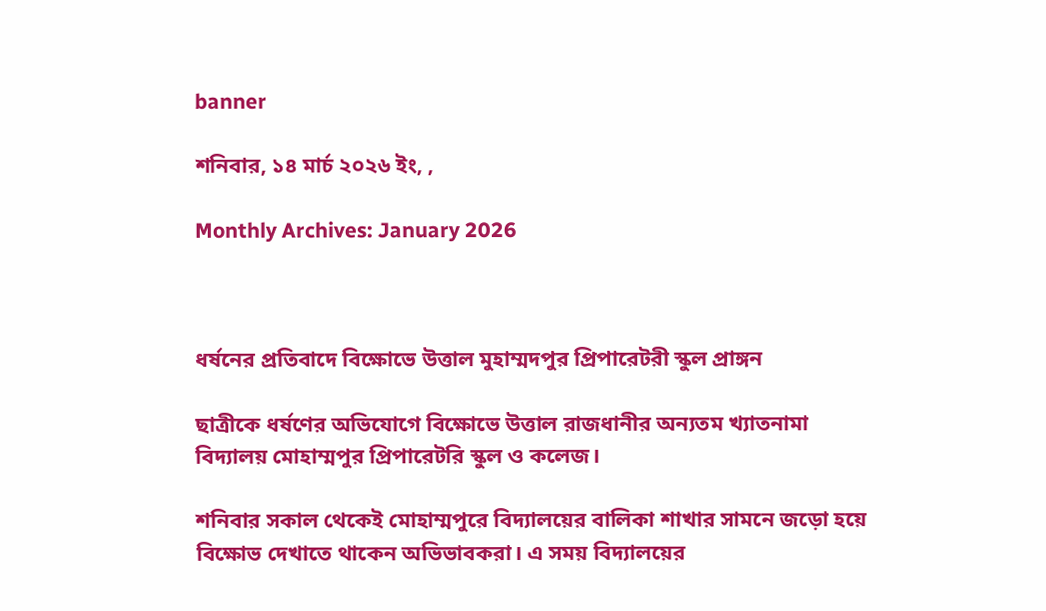banner

শনিবার, ১৪ মার্চ ২০২৬ ইং, ,

Monthly Archives: January 2026



ধর্ষনের প্রতিবাদে বিক্ষোভে উত্তাল মুহাম্মদপুর প্রিপারেটরী স্কুল প্রাঙ্গন

ছাত্রীকে ধর্ষণের অভিযোগে বিক্ষোভে উত্তাল রাজধানীর অন্যতম খ্যাতনামা বিদ্যালয় মোহাম্মপুর প্রিপারেটরি স্কুল ও কলেজ।

শনিবার সকাল থেকেই মোহাম্মপুরে বিদ্যালয়ের বালিকা শাখার সামনে জড়ো হয়ে বিক্ষোভ দেখাতে থাকেন অভিভাবকরা। এ সময় বিদ্যালয়ের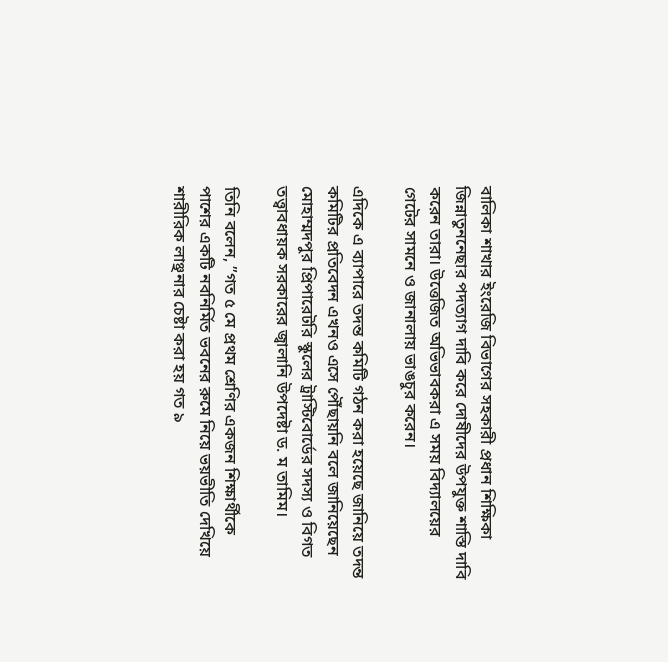বালিকা শাখার ইংরেজি বিভাগের সহকারী প্রধান শিক্ষিকা জিন্নাতুননেছার পদত্যাগ দাবি করে দোষীদের উপযুক্ত শাস্তি দাবি করেন তারা। উত্তেজিত অভিভাবকরা এ সময় বিদ্যালয়ের গেটের সামনে ও জানালায় ভাঙচুর করেন।

এদিকে এ ব্যাপারে তদন্ত কমিটি গঠন করা হয়েছে জানিয়ে তদন্ত কমিটির প্রতিবেদন এখনও এসে পৌঁছায়নি বলে জানিয়েছেন মোহাম্মদপুর প্রিপারেটরি স্কুলের ট্রাস্টিবোর্ডের সদস্য ও বিগত তত্ত্বাবধায়ক সরকারের জ্বালানি উপদেষ্টা ড. ম তামিম।

তিনি বলেন, ”গত ৫ মে প্রথম শ্রেণির একজন শিক্ষার্থীকে পাশের একটি নবনির্মিত ভবনের রুমে নিয়ে ভয়ভীতি দেখিয়ে শারীরিক লাঞ্ছনার চেষ্টা করা হয় গত ৯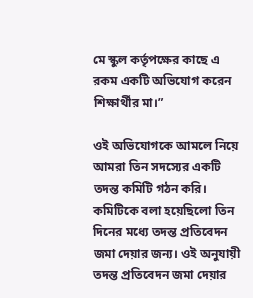মে স্কুল কর্তৃপক্ষের কাছে এ রকম একটি অভিযোগ করেন শিক্ষার্থীর মা।”

ওই অভিযোগকে আমলে নিয়ে আমরা তিন সদস্যের একটি তদন্ত কমিটি গঠন করি। কমিটিকে বলা হয়েছিলো তিন দিনের মধ্যে তদন্ত প্রতিবেদন জমা দেয়ার জন্য। ওই অনুযায়ী তদন্ত প্রতিবেদন জমা দেয়ার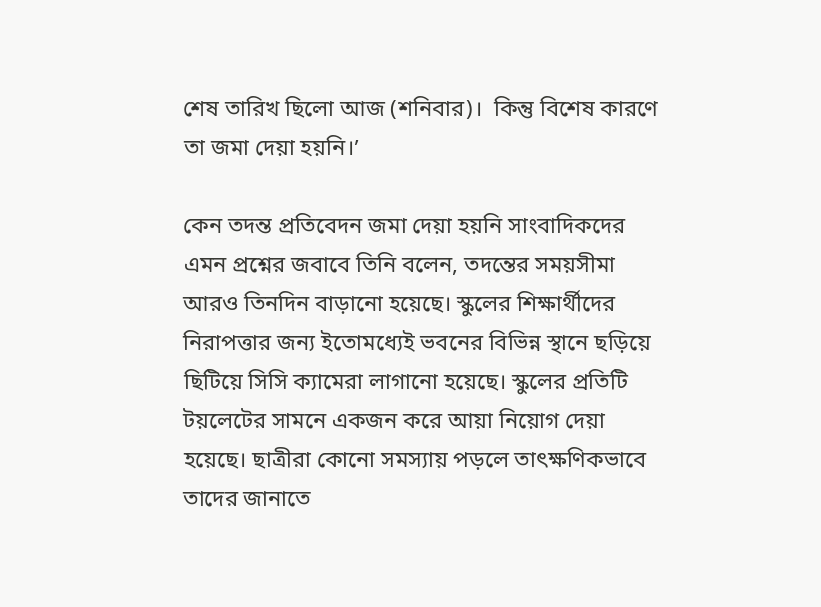শেষ তারিখ ছিলো আজ (শনিবার)।  কিন্তু বিশেষ কারণে তা জমা দেয়া হয়নি।’

কেন তদন্ত প্রতিবেদন জমা দেয়া হয়নি সাংবাদিকদের এমন প্রশ্নের জবাবে তিনি বলেন, তদন্তের সময়সীমা আরও তিনদিন বাড়ানো হয়েছে। স্কুলের শিক্ষার্থীদের নিরাপত্তার জন্য ইতোমধ্যেই ভবনের বিভিন্ন স্থানে ছড়িয়ে ছিটিয়ে সিসি ক্যামেরা লাগানো হয়েছে। স্কুলের প্রতিটি টয়লেটের সামনে একজন করে আয়া নিয়োগ দেয়া হয়েছে। ছাত্রীরা কোনো সমস্যায় পড়লে তাৎক্ষণিকভাবে তাদের জানাতে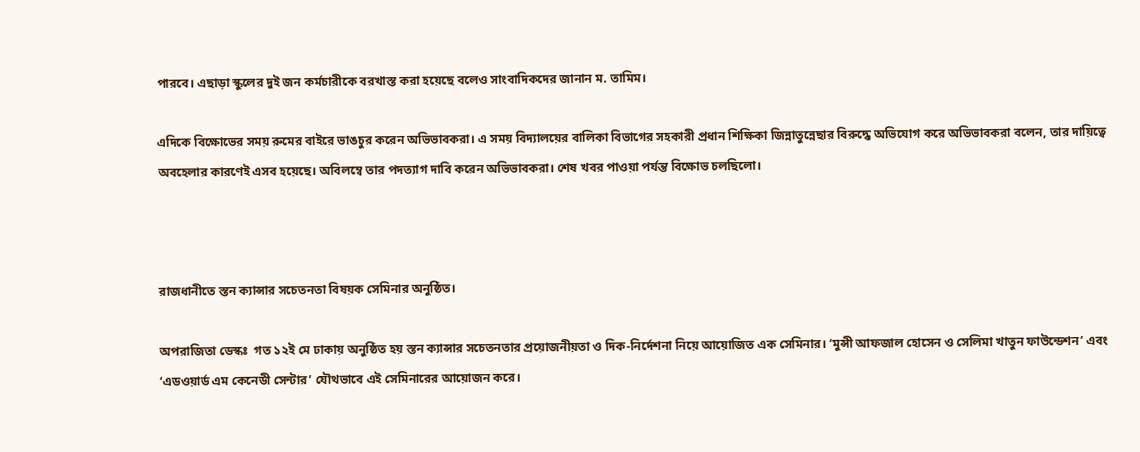পারবে। এছাড়া স্কুলের দুই জন কর্মচারীকে বরখাস্ত করা হয়েছে বলেও সাংবাদিকদের জানান ম. তামিম।

এদিকে বিক্ষোভের সময় রুমের বাইরে ভাঙচুর করেন অভিভাবকরা। এ সময় বিদ্যালয়ের বালিকা বিভাগের সহকারী প্রধান শিক্ষিকা জিন্নাতুন্নেছার বিরুদ্ধে অভিযোগ করে অভিভাবকরা বলেন, তার দায়িত্বে অবহেলার কারণেই এসব হয়েছে। অবিলম্বে তার পদত্যাগ দাবি করেন অভিভাবকরা। শেষ খবর পাওয়া পর্যন্ত বিক্ষোভ চলছিলো।



রাজধানীতে স্তন ক্যান্সার সচেতনতা বিষয়ক সেমিনার অনুষ্ঠিত।

অপরাজিতা ডেস্কঃ  গত ১২ই মে ঢাকায় অনুষ্ঠিত হয় স্তন ক্যান্সার সচেতনতার প্রয়োজনীয়তা ও দিক-নির্দেশনা নিয়ে আয়োজিত এক সেমিনার। ‘মুন্সী আফজাল হোসেন ও সেলিমা খাতুন ফাউন্ডেশন’ এবং ‘এডওয়ার্ড এম কেনেডী সেন্টার’ যৌথভাবে এই সেমিনারের আয়োজন করে।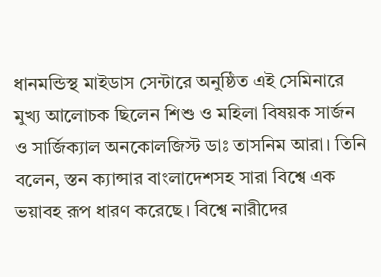ধানমন্ডিস্থ মাইডাস সেন্টারে অনুষ্ঠিত এই সেমিনারে মুখ্য আলোচক ছিলেন শিশু ও মহিলা বিষয়ক সার্জন ও সার্জিক্যাল অনকোলজিস্ট ডাঃ তাসনিম আরা। তিনি বলেন, স্তন ক্যান্সার বাংলাদেশসহ সারা বিশ্বে এক ভয়াবহ রূপ ধারণ করেছে। বিশ্বে নারীদের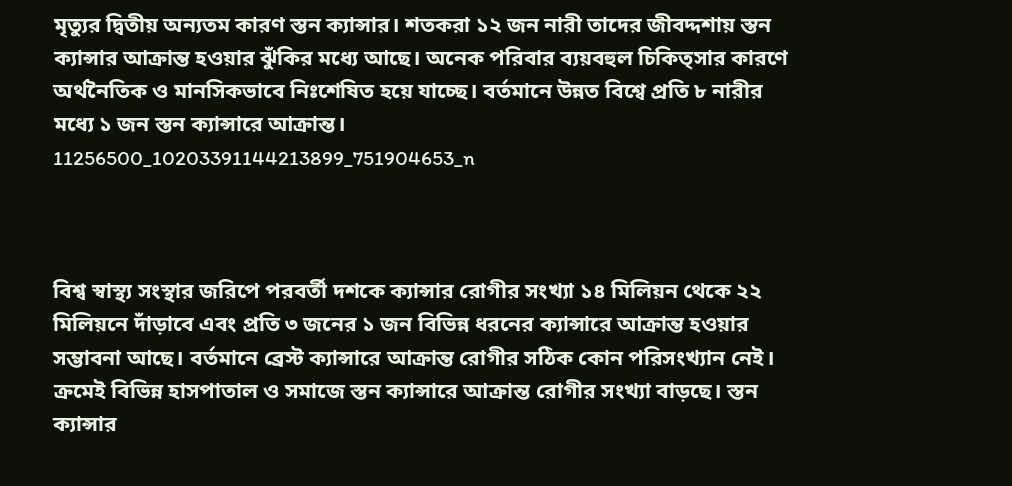মৃত্যুর দ্বিতীয় অন্যতম কারণ স্তন ক্যান্সার। শতকরা ১২ জন নারী তাদের জীবদ্দশায় স্তন ক্যান্সার আক্রান্ত হওয়ার ঝুঁকির মধ্যে আছে। অনেক পরিবার ব্যয়বহুল চিকিত্সার কারণে অর্থনৈতিক ও মানসিকভাবে নিঃশেষিত হয়ে যাচ্ছে। বর্তমানে উন্নত বিশ্বে প্রতি ৮ নারীর মধ্যে ১ জন স্তন ক্যান্সারে আক্রান্ত।
11256500_10203391144213899_751904653_n



বিশ্ব স্বাস্থ্য সংস্থার জরিপে পরবর্তী দশকে ক্যান্সার রোগীর সংখ্যা ১৪ মিলিয়ন থেকে ২২ মিলিয়নে দাঁড়াবে এবং প্রতি ৩ জনের ১ জন বিভিন্ন ধরনের ক্যান্সারে আক্রান্ত হওয়ার সম্ভাবনা আছে। বর্তমানে ব্রেস্ট ক্যান্সারে আক্রান্ত রোগীর সঠিক কোন পরিসংখ্যান নেই। ক্রমেই বিভিন্ন হাসপাতাল ও সমাজে স্তন ক্যান্সারে আক্রান্ত রোগীর সংখ্যা বাড়ছে। স্তন ক্যান্সার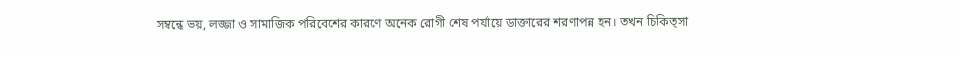সম্বন্ধে ভয়, লজ্জা ও সামাজিক পরিবেশের কারণে অনেক রোগী শেষ পর্যায়ে ডাক্তারের শরণাপন্ন হন। তখন চিকিত্সা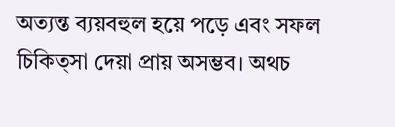অত্যন্ত ব্যয়বহুল হয়ে পড়ে এবং সফল চিকিত্সা দেয়া প্রায় অসম্ভব। অথচ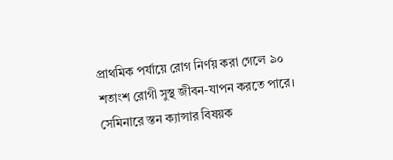প্রাথমিক পর্যায়ে রোগ নির্ণয় করা গেলে ৯০ শতাংশ রোগী সুস্থ জীবন-যাপন করতে পারে। সেমিনারে স্তন ক্যান্সার বিষয়ক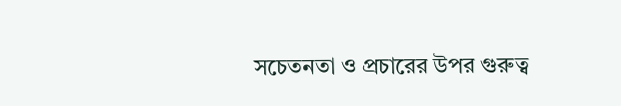সচেতনতা ও প্রচারের উপর গুরুত্ব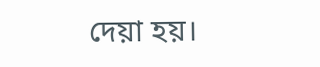দেয়া হয়।